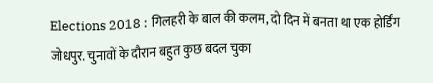Elections 2018 : गिलहरी के बाल की कलम, दो दिन में बनता था एक होर्डिंग
जोधपुर. चुनावों के दौरान बहुत कुछ बदल चुका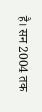है। सन 2004 तक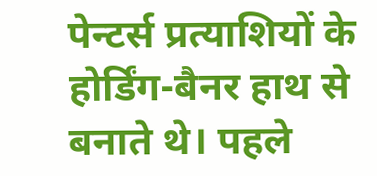पेन्टर्स प्रत्याशियों के होर्डिंग-बैनर हाथ से बनाते थे। पहले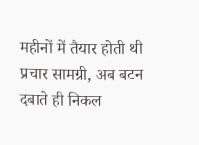महीनों में तैयार होती थी प्रचार सामग्री, अब बटन दबाते ही निकल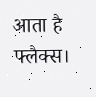आता है फ्लैक्स।